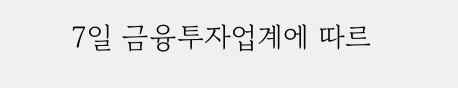7일 금융투자업계에 따르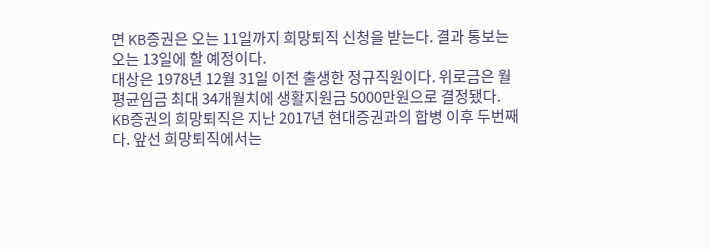면 KB증권은 오는 11일까지 희망퇴직 신청을 받는다. 결과 통보는 오는 13일에 할 예정이다.
대상은 1978년 12월 31일 이전 출생한 정규직원이다. 위로금은 월 평균임금 최대 34개월치에 생활지원금 5000만원으로 결정됐다.
KB증권의 희망퇴직은 지난 2017년 현대증권과의 합병 이후 두번째다. 앞선 희망퇴직에서는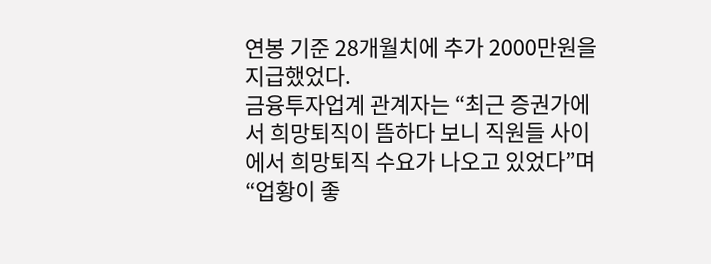연봉 기준 28개월치에 추가 2000만원을 지급했었다.
금융투자업계 관계자는 “최근 증권가에서 희망퇴직이 뜸하다 보니 직원들 사이에서 희망퇴직 수요가 나오고 있었다”며 “업황이 좋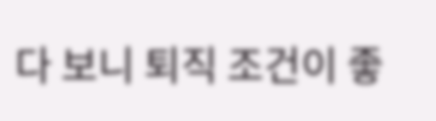다 보니 퇴직 조건이 좋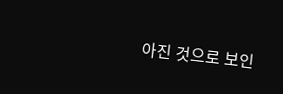아진 것으로 보인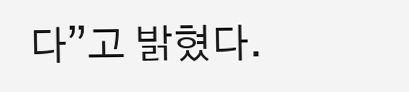다”고 밝혔다.